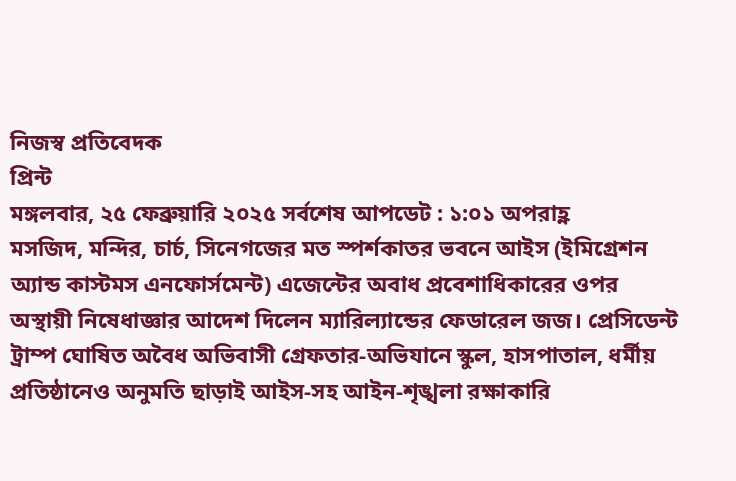নিজস্ব প্রতিবেদক
প্রিন্ট
মঙ্গলবার, ২৫ ফেব্রুয়ারি ২০২৫ সর্বশেষ আপডেট : ১:০১ অপরাহ্ণ
মসজিদ, মন্দির, চার্চ, সিনেগজের মত স্পর্শকাতর ভবনে আইস (ইমিগ্রেশন অ্যান্ড কাস্টমস এনফোর্সমেন্ট) এজেন্টের অবাধ প্রবেশাধিকারের ওপর অস্থায়ী নিষেধাজ্ঞার আদেশ দিলেন ম্যারিল্যান্ডের ফেডারেল জজ। প্রেসিডেন্ট ট্রাম্প ঘোষিত অবৈধ অভিবাসী গ্রেফতার-অভিযানে স্কুল, হাসপাতাল, ধর্মীয় প্রতিষ্ঠানেও অনুমতি ছাড়াই আইস-সহ আইন-শৃঙ্খলা রক্ষাকারি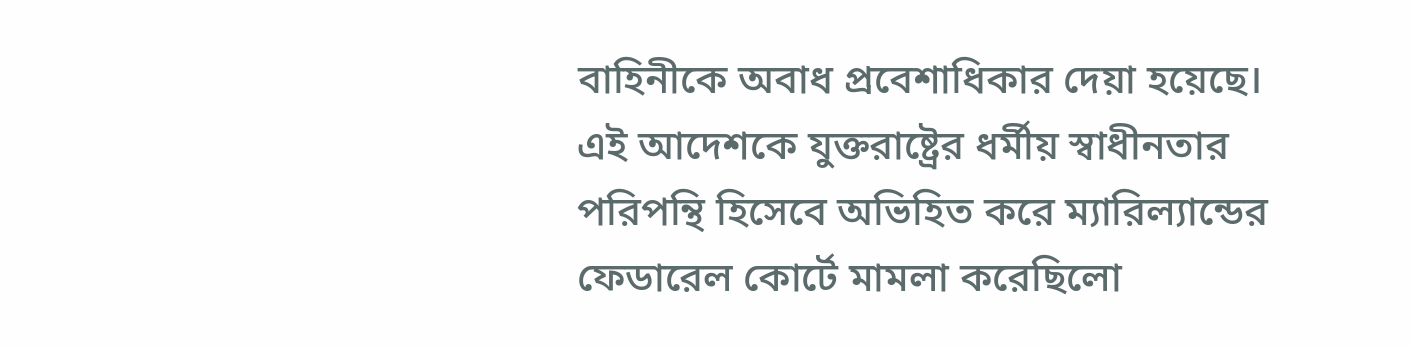বাহিনীকে অবাধ প্রবেশাধিকার দেয়া হয়েছে। এই আদেশকে যুক্তরাষ্ট্রের ধর্মীয় স্বাধীনতার পরিপন্থি হিসেবে অভিহিত করে ম্যারিল্যান্ডের ফেডারেল কোর্টে মামলা করেছিলো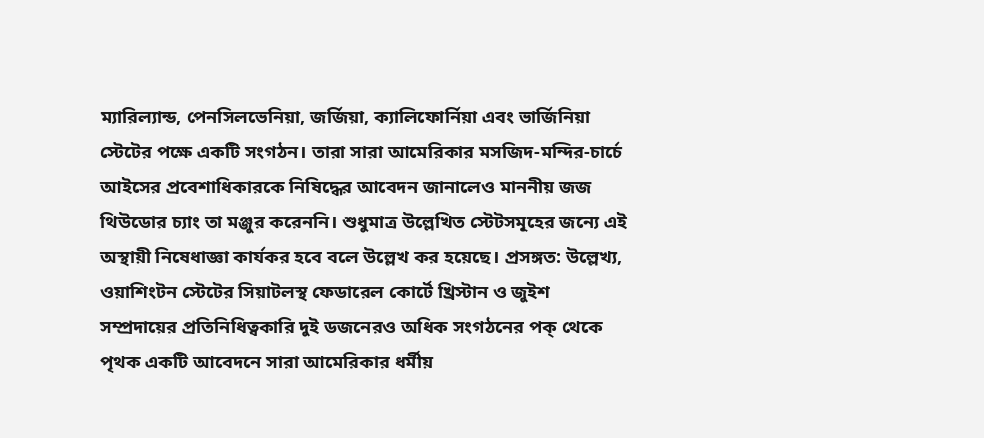ম্যারিল্যান্ড, পেনসিলভেনিয়া, জর্জিয়া, ক্যালিফোর্নিয়া এবং ভার্জিনিয়া স্টেটের পক্ষে একটি সংগঠন। তারা সারা আমেরিকার মসজিদ-মন্দির-চার্চে আইসের প্রবেশাধিকারকে নিষিদ্ধের আবেদন জানালেও মাননীয় জজ থিউডোর চ্যাং তা মঞ্জুর করেননি। শুধুমাত্র উল্লেখিত স্টেটসমূহের জন্যে এই অস্থায়ী নিষেধাজ্ঞা কার্যকর হবে বলে উল্লেখ কর হয়েছে। প্রসঙ্গত: উল্লেখ্য, ওয়াশিংটন স্টেটের সিয়াটলস্থ ফেডারেল কোর্টে খ্রিস্টান ও জুইশ সম্প্রদায়ের প্রতিনিধিত্বকারি দুই ডজনেরও অধিক সংগঠনের পক্ থেকে পৃথক একটি আবেদনে সারা আমেরিকার ধর্মীয়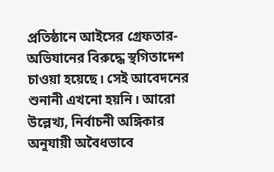প্রতিষ্ঠানে আইসের গ্রেফতার-অভিযানের বিরুদ্ধে স্থগিতাদেশ চাওয়া হয়েছে। সেই আবেদনের শুনানী এখনো হয়নি। আরো উল্লেখ্য, নির্বাচনী অঙ্গিকার অনুযায়ী অবৈধভাবে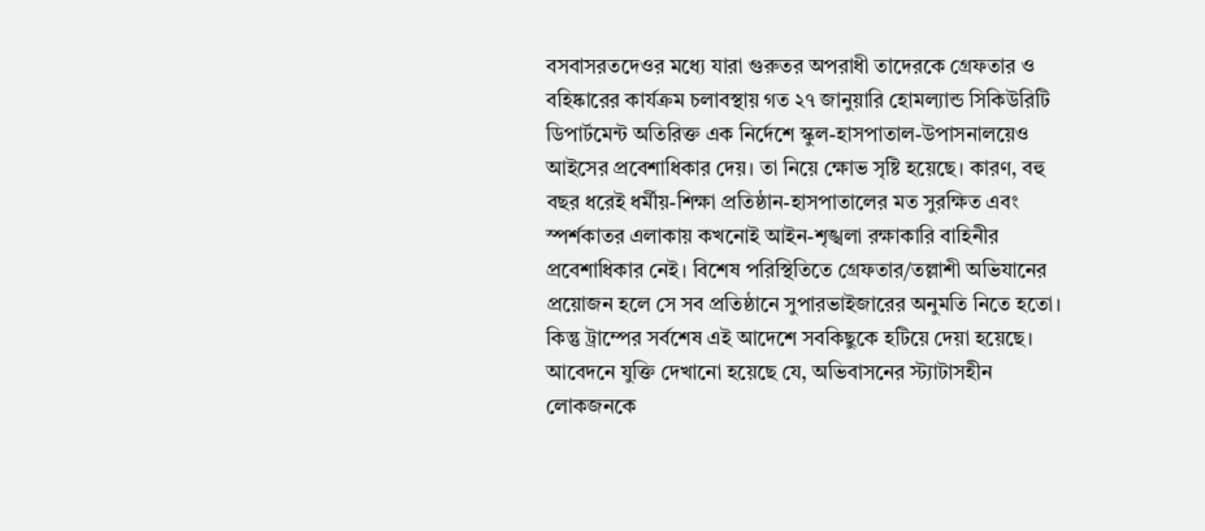বসবাসরতদেওর মধ্যে যারা গুরুতর অপরাধী তাদেরকে গ্রেফতার ও বহিষ্কারের কার্যক্রম চলাবস্থায় গত ২৭ জানুয়ারি হোমল্যান্ড সিকিউরিটি ডিপার্টমেন্ট অতিরিক্ত এক নির্দেশে স্কুল-হাসপাতাল-উপাসনালয়েও আইসের প্রবেশাধিকার দেয়। তা নিয়ে ক্ষোভ সৃষ্টি হয়েছে। কারণ, বহু বছর ধরেই ধর্মীয়-শিক্ষা প্রতিষ্ঠান-হাসপাতালের মত সুরক্ষিত এবং স্পর্শকাতর এলাকায় কখনোই আইন-শৃঙ্খলা রক্ষাকারি বাহিনীর প্রবেশাধিকার নেই। বিশেষ পরিস্থিতিতে গ্রেফতার/তল্লাশী অভিযানের প্রয়োজন হলে সে সব প্রতিষ্ঠানে সুপারভাইজারের অনুমতি নিতে হতো। কিন্তু ট্রাম্পের সর্বশেষ এই আদেশে সবকিছুকে হটিয়ে দেয়া হয়েছে।
আবেদনে যুক্তি দেখানো হয়েছে যে, অভিবাসনের স্ট্যাটাসহীন লোকজনকে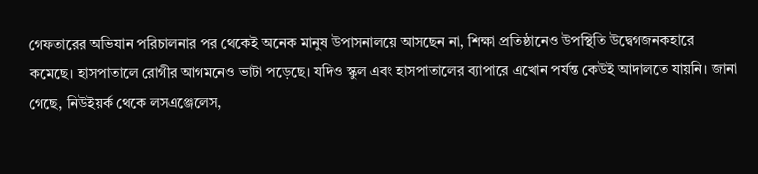গেফতারের অভিযান পরিচালনার পর থেকেই অনেক মানুষ উপাসনালয়ে আসছেন না, শিক্ষা প্রতিষ্ঠানেও উপস্থিতি উদ্বেগজনকহারে কমেছে। হাসপাতালে রোগীর আগমনেও ভাটা পড়েছে। যদিও স্কুল এবং হাসপাতালের ব্যাপারে এখোন পর্যন্ত কেউই আদালতে যায়নি। জানা গেছে, নিউইয়র্ক থেকে লসএঞ্জেলেস,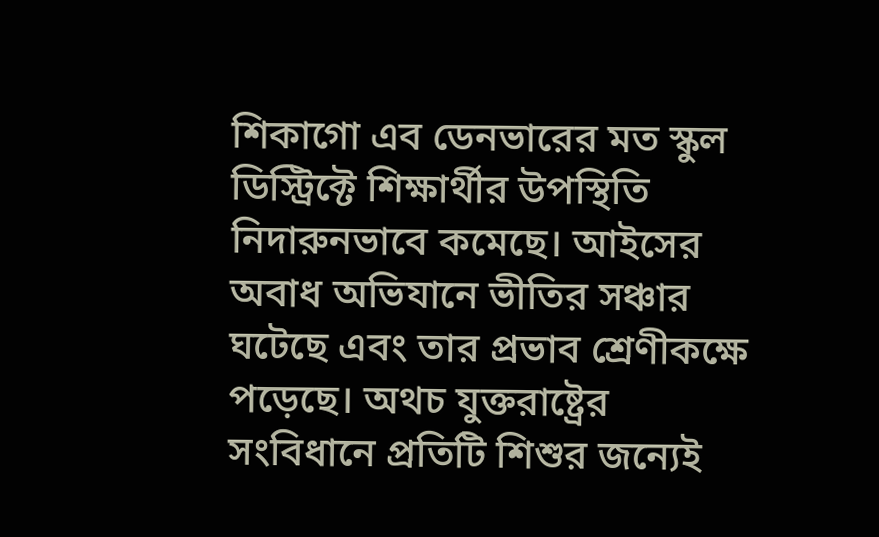শিকাগো এব ডেনভারের মত স্কুল ডিস্ট্রিক্টে শিক্ষার্থীর উপস্থিতি নিদারুনভাবে কমেছে। আইসের অবাধ অভিযানে ভীতির সঞ্চার ঘটেছে এবং তার প্রভাব শ্রেণীকক্ষে পড়েছে। অথচ যুক্তরাষ্ট্রের সংবিধানে প্রতিটি শিশুর জন্যেই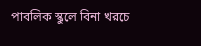পাবলিক স্কুলে বিনা খরচে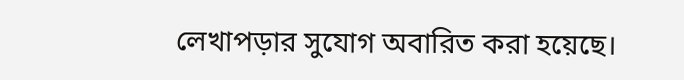লেখাপড়ার সুযোগ অবারিত করা হয়েছে।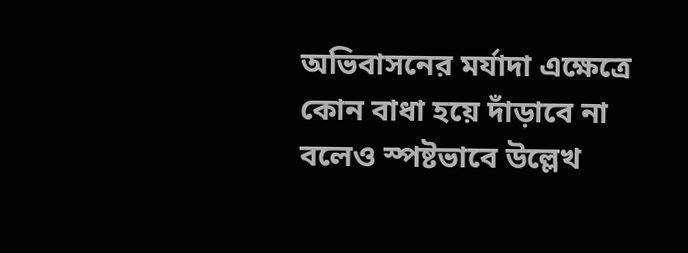অভিবাসনের মর্যাদা এক্ষেত্রে কোন বাধা হয়ে দাঁড়াবে না বলেও স্পষ্টভাবে উল্লেখ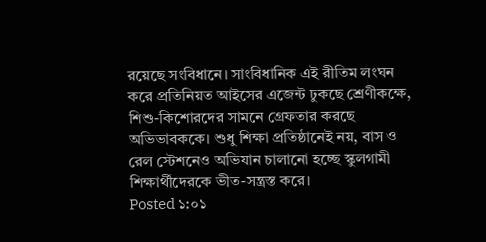রয়েছে সংবিধানে। সাংবিধানিক এই রীতিম লংঘন করে প্রতিনিয়ত আইসের এজেন্ট ঢুকছে শ্রেণীকক্ষে, শিশু-কিশোরদের সামনে গ্রেফতার করছে অভিভাবককে। শুধু শিক্ষা প্রতিষ্ঠানেই নয়, বাস ও রেল স্টেশনেও অভিযান চালানো হচ্ছে স্কুলগামী শিক্ষার্থীদেরকে ভীত-সন্ত্রস্ত করে।
Posted ১:০১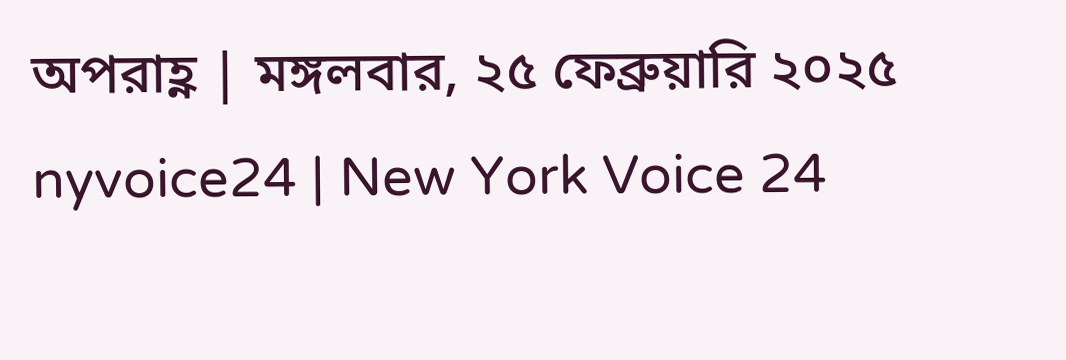অপরাহ্ণ | মঙ্গলবার, ২৫ ফেব্রুয়ারি ২০২৫
nyvoice24 | New York Voice 24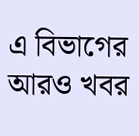এ বিভাগের আরও খবর